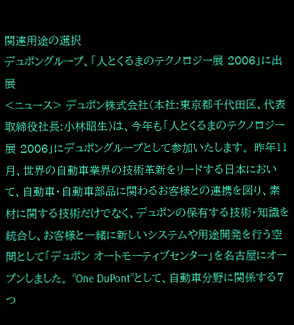関連用途の選択
デュポングループ、「人とくるまのテクノロジー展 2006」に出展
<ニュース> デュポン株式会社(本社:東京都千代田区、代表取締役社長:小林昭生)は、今年も「人とくるまのテクノロジー展 2006」にデュポングループとして参加いたします。 昨年11月、世界の自動車業界の技術革新をリードする日本において、自動車・自動車部品に関わるお客様との連携を図り、素材に関する技術だけでなく、デュポンの保有する技術・知識を統合し、お客様と一緒に新しいシステムや用途開発を行う空間として「デュポン オートモーティブセンター」を名古屋にオープンしました。 “One DuPont”として、自動車分野に関係する7つ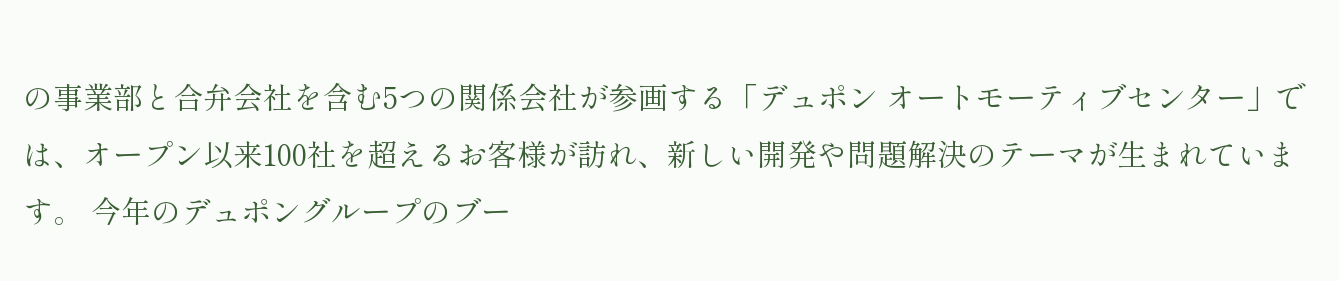の事業部と合弁会社を含む5つの関係会社が参画する「デュポン オートモーティブセンター」では、オープン以来100社を超えるお客様が訪れ、新しい開発や問題解決のテーマが生まれています。 今年のデュポングループのブー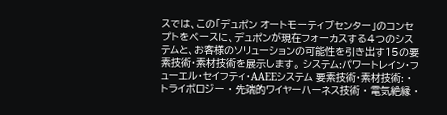スでは、この「デュポン オートモーティブセンター」のコンセプトをベースに、デュポンが現在フォーカスする4つのシステムと、お客様のソリューションの可能性を引き出す15の要素技術・素材技術を展示します。 システム:パワートレイン・フューエル・セイフティ・AAEEシステム 要素技術・素材技術: ・ トライボロジー ・ 先端的ワイヤーハーネス技術 ・ 電気絶縁 ・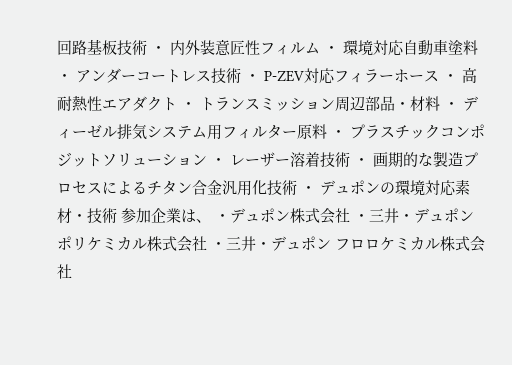回路基板技術 ・ 内外装意匠性フィルム ・ 環境対応自動車塗料 ・ アンダーコートレス技術 ・ P-ZEV対応フィラーホース ・ 高耐熱性エアダクト ・ トランスミッション周辺部品・材料 ・ ディーゼル排気システム用フィルター原料 ・ プラスチックコンポジットソリューション ・ レーザー溶着技術 ・ 画期的な製造プロセスによるチタン合金汎用化技術 ・ デュポンの環境対応素材・技術 参加企業は、 ・デュポン株式会社 ・三井・デュポン ポリケミカル株式会社 ・三井・デュポン フロロケミカル株式会社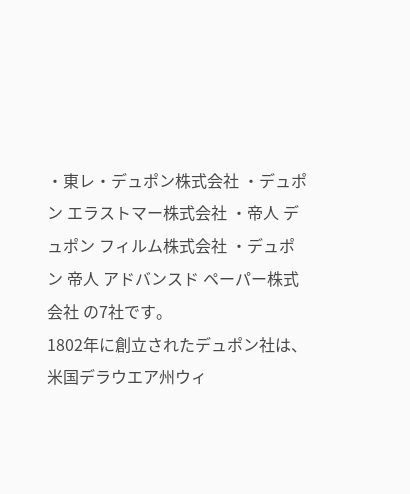・東レ・デュポン株式会社 ・デュポン エラストマー株式会社 ・帝人 デュポン フィルム株式会社 ・デュポン 帝人 アドバンスド ペーパー株式会社 の7社です。
1802年に創立されたデュポン社は、米国デラウエア州ウィ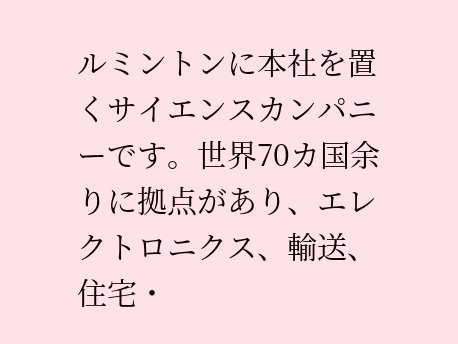ルミントンに本社を置くサイエンスカンパニーです。世界70カ国余りに拠点があり、エレクトロニクス、輸送、住宅・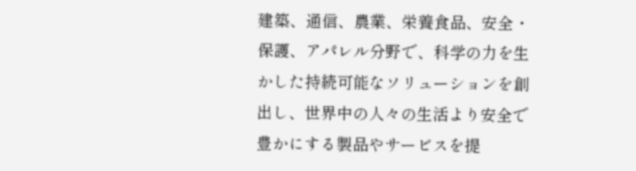建築、通信、農業、栄養食品、安全・保護、アパレル分野で、科学の力を生かした持続可能なソリューションを創出し、世界中の人々の生活より安全で豊かにする製品やサービスを提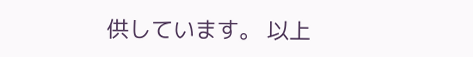供しています。 以上